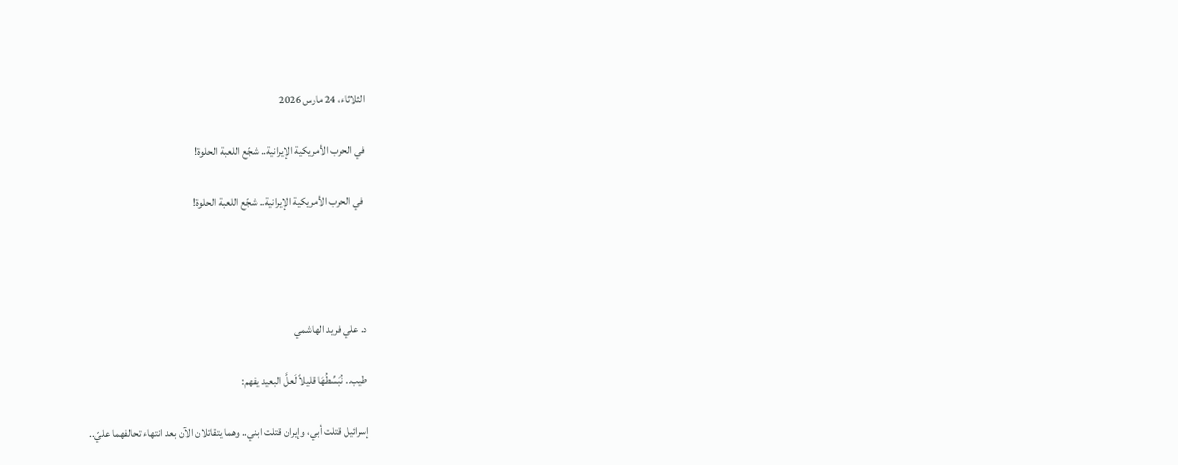الثلاثاء، 24 مارس 2026

في الحرب الأمريكية الإيرانية.. شجّع اللعبة الحلوة!

 في الحرب الأمريكية الإيرانية.. شجّع اللعبة الحلوة!




د. علي فريد الهاشمي

طيب.. نُبَسِّطُهَا قليلاً لَعلَّ البعيد يفهم:

إسرائيل قتلت أبي، وإيران قتلت ابني.. وهما يتقاتلان الآن بعد انتهاء تحالفهما عليّ..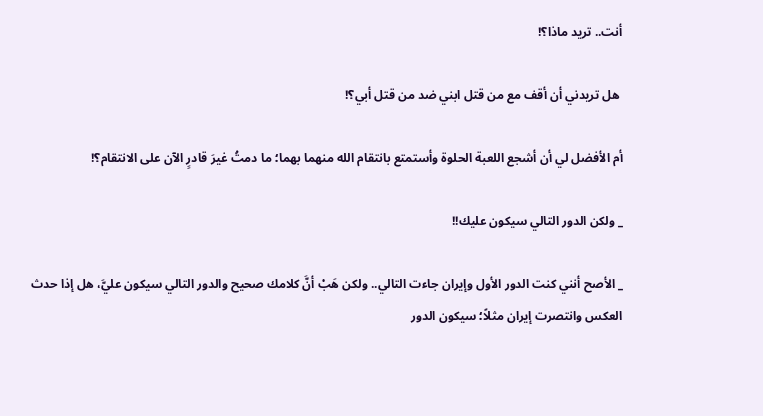أنت.. تريد ماذا؟!

 هل تريدني أن أقف مع من قتل ابني ضد من قتل أبي؟!

أم الأفضل لي أن أشجع اللعبة الحلوة وأستمتع بانتقام الله منهما بهما؛ ما دمتُ غيرَ قادرٍ الآن على الانتقام؟!

_ ولكن الدور التالي سيكون عليك!!

_ الأصح أنني كنت الدور الأول وإيران جاءت التالي.. ولكن هَبْ أنَّ كلامك صحيح والدور التالي سيكون عليَّ، هل إذا حدث العكس وانتصرت إيران مثلاً؛ سيكون الدور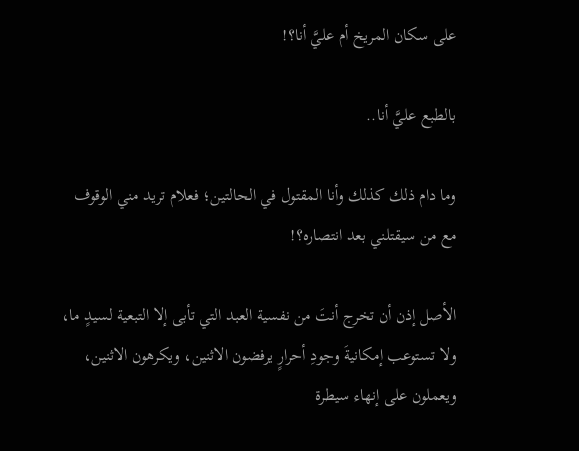على سكان المريخ أم عليَّ أنا؟!

بالطبع عليَّ أنا..

وما دام ذلك كذلك وأنا المقتول في الحالتين؛ فعلام تريد مني الوقوف مع من سيقتلني بعد انتصاره؟!

الأصل إذن أن تخرج أنتَ من نفسية العبد التي تأبى إلا التبعية لسيدٍ ما، ولا تستوعب إمكانيةَ وجودِ أحرارٍ يرفضون الاثنين، ويكرهون الاثنين، ويعملون على إنهاء سيطرة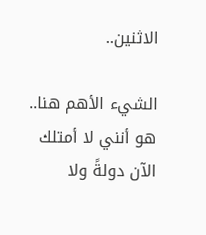الاثنين..

الشيء الأهم هنا.. هو أنني لا أمتلك الآن دولةً ولا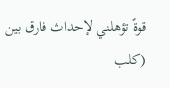قوةً تؤهلني لإحداث فارق بين (كلب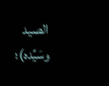الصيد وسَيِّده)؛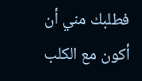فطلبك مني أن أكون مع الكلب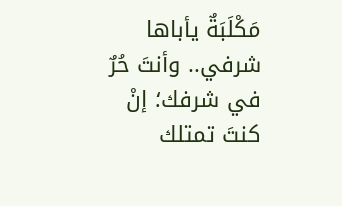مَكْلَبَةٌ يأباها شرفي.. وأنتَ حُرٌ في شرفك؛ إنْ كنتَ تمتلك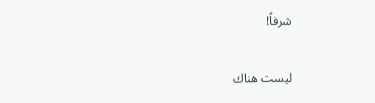شرفاً!


ليست هناك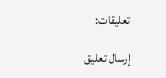تعليقات:

إرسال تعليق